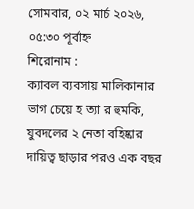সোমবার, ০২ মার্চ ২০২৬, ০৫:৩০ পূর্বাহ্ন
শিরোনাম :
ক্যাবল ব্যবসায় মালিকানার ভাগ চেয়ে হ ত্যা র হুমকি, যুবদলের ২ নেতা বহিষ্কার দায়িত্ব ছাড়ার পরও এক বছর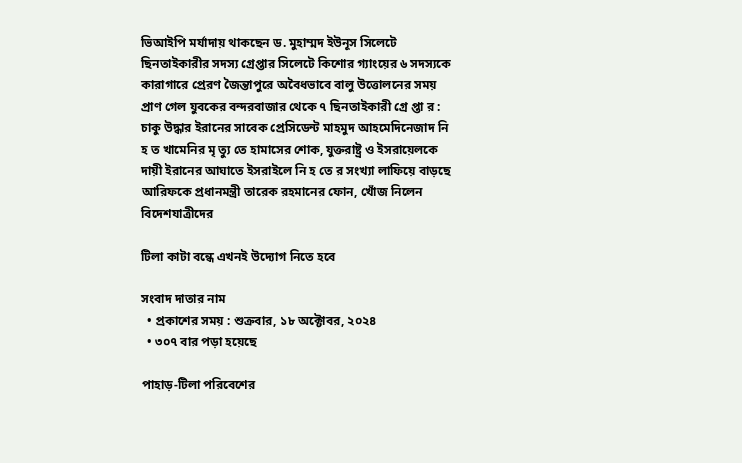ভিআইপি মর্যাদায় থাকছেন ড. মুহাম্মদ ইউনূস সিলেটে ছিনতাইকারীর সদস্য গ্রেপ্তার সিলেটে কিশোর গ্যাংয়ের ৬ সদস্যকে কারাগারে প্রেরণ জৈন্তাপুরে অবৈধভাবে বালু উত্তোলনের সময় প্রাণ গেল যুবকের বন্দরবাজার থেকে ৭ ছিনতাইকারী গ্রে প্তা র : চাকু উদ্ধার ইরানের সাবেক প্রেসিডেন্ট মাহমুদ আহমেদিনেজাদ নি হ ত খামেনির মৃ ত্যু তে হামাসের শোক, যুক্তরাষ্ট্র ও ইসরায়েলকে দায়ী ইরানের আঘাতে ইসরাইলে নি হ তে র সংখ্যা লাফিয়ে বাড়ছে আরিফকে প্রধানমন্ত্রী তারেক রহমানের ফোন, খোঁজ নিলেন বিদেশযাত্রীদের

টিলা কাটা বন্ধে এখনই উদ্যোগ নিতে হবে

সংবাদ দাতার নাম
  • প্রকাশের সময় : শুক্রবার, ১৮ অক্টোবর, ২০২৪
  • ৩০৭ বার পড়া হয়েছে

পাহাড়-টিলা পরিবেশের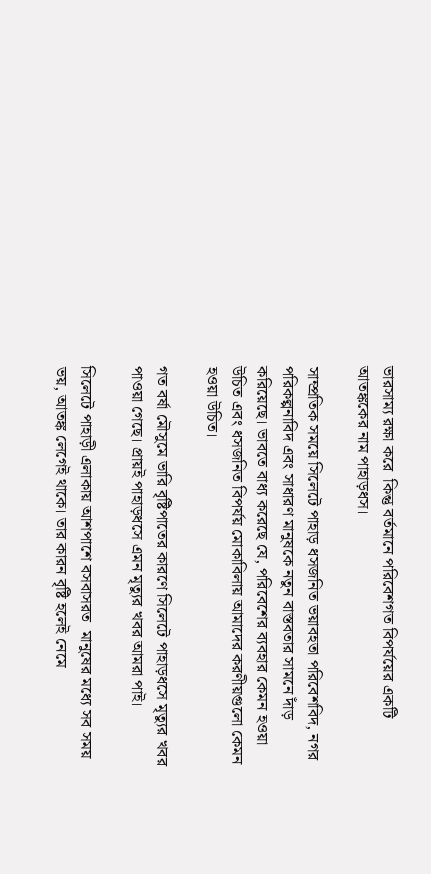ভারসাম্য রক্ষা করে  কিন্তু বর্তমানে পরিবেশগত বিপর্যয়ের একটি আতঙ্ককের নাম পাহাড়ধস।

সাম্প্রতিক সময়ে সিলেটে পাহাড় ধসজনিত ভয়াবহতা পরিবেশবিদ, নগর পরিকল্পনাবিদ এবং সাধারণ মানুষকে নতুন বাস্তবতার সামনে দাঁড় করিয়েছে। ভাবতে বাধ্য করেছে যে, পরিবেশের ব্যবহার কেমন হওয়া উচিত এবং ধসজনিত বিপর্যয় মোকাবিলায় আমাদের করণীয়গুলো কেমন হওয়া উচিত।

গত বর্ষা মৌসুমে ভারি বৃষ্টিপাতের কারণে সিলেটে পাহাড়ধসে মৃত্যুর খবর পাওয়া গেছে। প্রায়ই পাহাড়ধসে এমন মৃত্যুর খবর আমরা পাই।

সিলেটে পাহাড়ী এলাকায় আশপাশে বসবাসরত  মানুষের মধ্যে সব সময় ভয়, আতঙ্ক লেগেই থাকে। তার কারন বৃষ্টি হলেই নেমে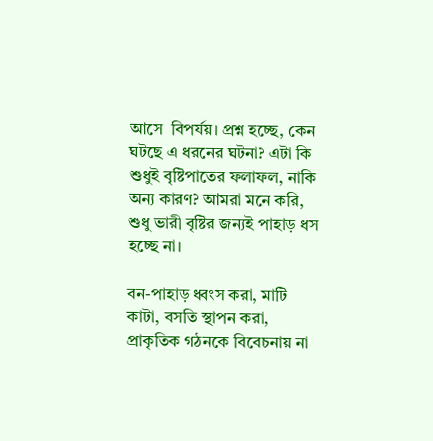আসে  বিপর্যয়। প্রশ্ন হচ্ছে, কেন ঘটছে এ ধরনের ঘটনা? এটা কি শুধুই বৃষ্টিপাতের ফলাফল, নাকি অন্য কারণ? আমরা মনে করি, শুধু ভারী বৃষ্টির জন্যই পাহাড় ধস হচ্ছে না।

বন-পাহাড় ধ্বংস করা, মাটি কাটা, বসতি স্থাপন করা, প্রাকৃতিক গঠনকে বিবেচনায় না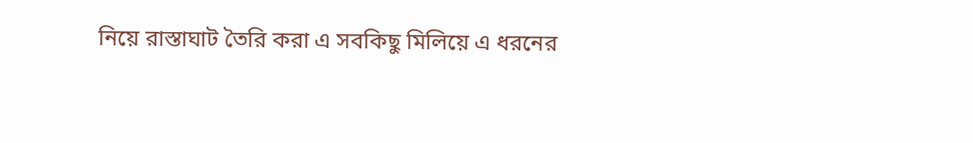নিয়ে রাস্তাঘাট তৈরি করা এ সবকিছু মিলিয়ে এ ধরনের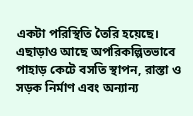একটা পরিস্থিতি তৈরি হয়েছে। এছাড়াও আছে অপরিকল্পিতভাবে পাহাড় কেটে বসতি স্থাপন, রাস্তা ও সড়ক নির্মাণ এবং অন্যান্য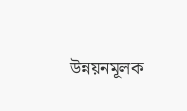উন্নয়নমূলক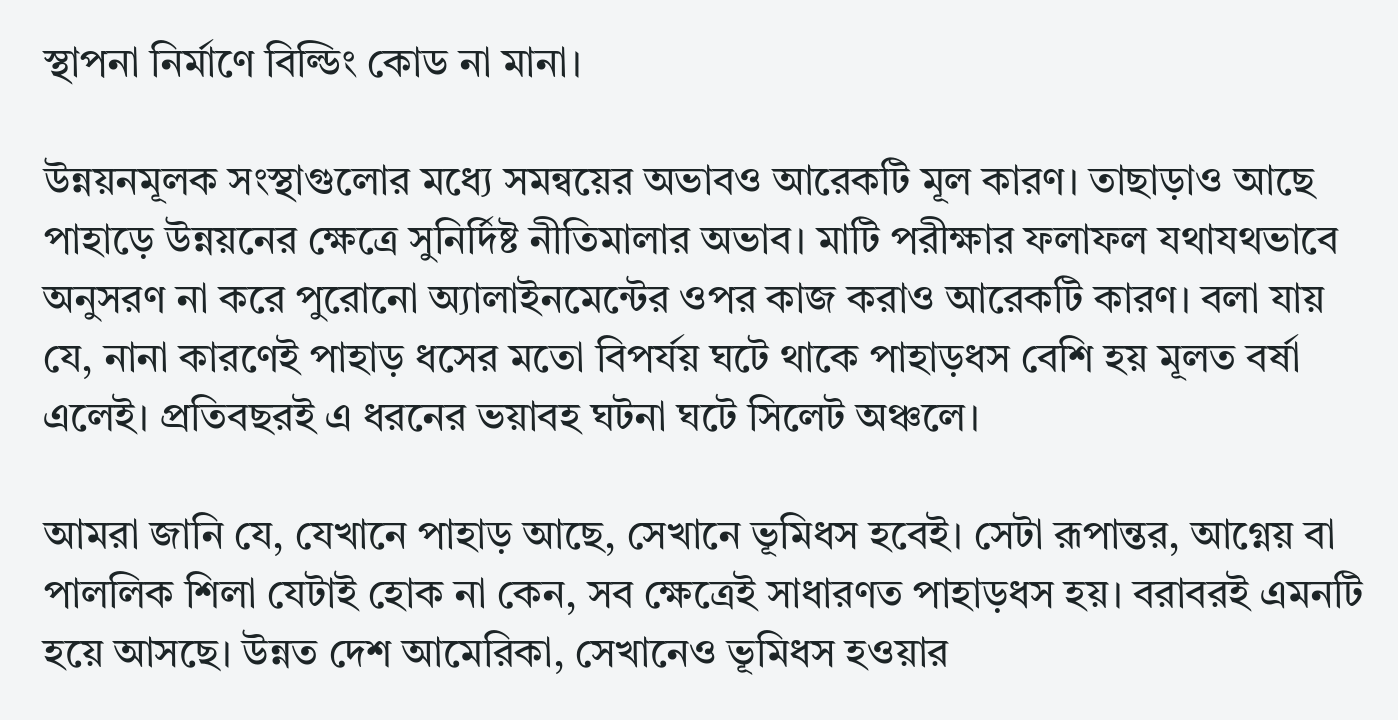স্থাপনা নির্মাণে বিল্ডিং কোড না মানা।

উন্নয়নমূলক সংস্থাগুলোর মধ্যে সমন্বয়ের অভাবও আরেকটি মূল কারণ। তাছাড়াও আছে পাহাড়ে উন্নয়নের ক্ষেত্রে সুনির্দিষ্ট নীতিমালার অভাব। মাটি পরীক্ষার ফলাফল যথাযথভাবে অনুসরণ না করে পুরোনো অ্যালাইনমেন্টের ওপর কাজ করাও আরেকটি কারণ। বলা যায় যে, নানা কারণেই পাহাড় ধসের মতো বিপর্যয় ঘটে থাকে পাহাড়ধস বেশি হয় মূলত বর্ষা এলেই। প্রতিবছরই এ ধরনের ভয়াবহ ঘটনা ঘটে সিলেট অঞ্চলে।

আমরা জানি যে, যেখানে পাহাড় আছে, সেখানে ভূমিধস হবেই। সেটা রূপান্তর, আগ্নেয় বা পাললিক শিলা যেটাই হোক না কেন, সব ক্ষেত্রেই সাধারণত পাহাড়ধস হয়। বরাবরই এমনটি হয়ে আসছে। উন্নত দেশ আমেরিকা, সেখানেও ভূমিধস হওয়ার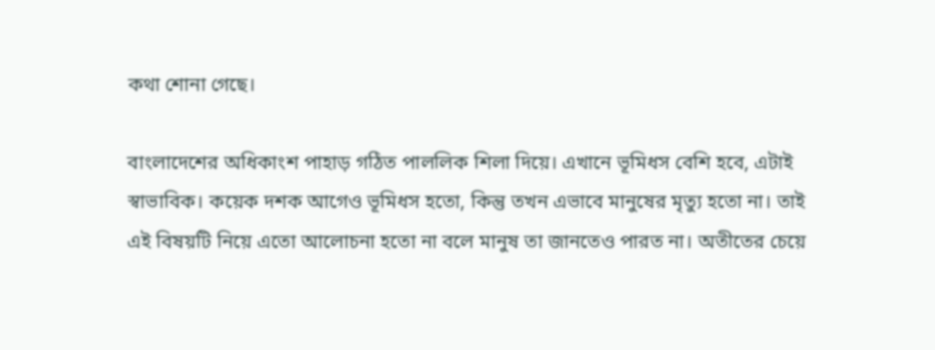কথা শোনা গেছে।

বাংলাদেশের অধিকাংশ পাহাড় গঠিত পাললিক শিলা দিয়ে। এখানে ভূমিধস বেশি হবে, এটাই স্বাভাবিক। কয়েক দশক আগেও ভূমিধস হতো, কিন্তু তখন এভাবে মানুষের মৃত্যু হতো না। তাই এই বিষয়টি নিয়ে এতো আলোচনা হতো না বলে মানুষ তা জানতেও পারত না। অতীতের চেয়ে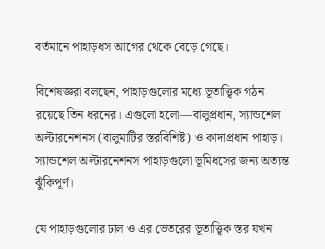বর্তমানে পাহাড়ধস আগের থেকে বেড়ে গেছে।

বিশেষজ্ঞরা বলছেন, পাহাড়গুলোর মধ্যে ভূতাত্ত্বিক গঠন রয়েছে তিন ধরনের। এগুলো হলো—বালুপ্রধান, স্যান্ডশেল অল্টারনেশনস (বালুমাটির স্তরবিশিষ্ট) ও কাদাপ্রধান পাহাড়। স্যান্ডশেল অল্টারনেশনস পাহাড়গুলো ভূমিধসের জন্য অত্যন্ত ঝুঁকিপূর্ণ।

যে পাহাড়গুলোর ঢাল ও এর ভেতরের ভূতাত্ত্বিক স্তর যখন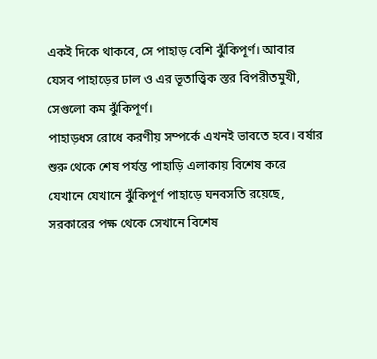একই দিকে থাকবে, সে পাহাড় বেশি ঝুঁকিপূর্ণ। আবার যেসব পাহাড়ের ঢাল ও এর ভূতাত্ত্বিক স্তর বিপরীতমুখী, সেগুলো কম ঝুঁকিপূর্ণ।
পাহাড়ধস রোধে করণীয় সম্পর্কে এখনই ভাবতে হবে। বর্ষার শুরু থেকে শেষ পর্যন্ত পাহাড়ি এলাকায় বিশেষ করে যেখানে যেখানে ঝুঁকিপূর্ণ পাহাড়ে ঘনবসতি রয়েছে, সরকারের পক্ষ থেকে সেখানে বিশেষ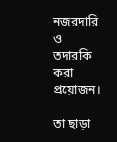নজরদারি ও তদারকি করা প্রয়োজন।

তা ছাড়া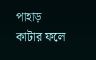পাহাড় কাটার ফলে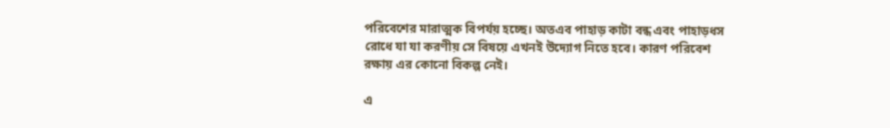পরিবেশের মারাত্মক বিপর্যয় হচ্ছে। অতএব পাহাড় কাটা বন্ধ এবং পাহাড়ধস রোধে যা যা করণীয় সে বিষয়ে এখনই উদ্যোগ নিতে হবে। কারণ পরিবেশ রক্ষায় এর কোনো বিকল্প নেই।

এ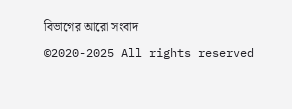বিভাগের আরো সংবাদ
©2020-2025 All rights reserved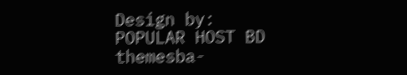Design by: POPULAR HOST BD
themesba-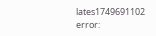lates1749691102
error: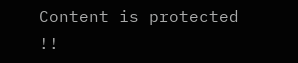Content is protected !!